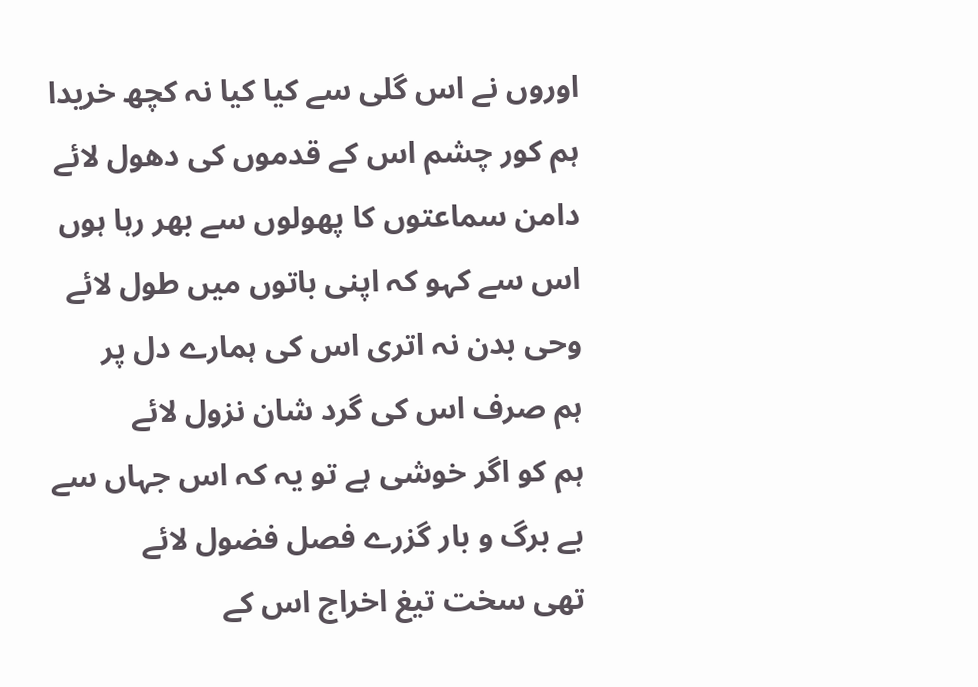اوروں نے اس گلی سے کیا کیا نہ کچھ خریدا
ہم کور چشم اس کے قدموں کی دھول لائے
دامن سماعتوں کا پھولوں سے بھر رہا ہوں
اس سے کہو کہ اپنی باتوں میں طول لائے
وحی بدن نہ اتری اس کی ہمارے دل پر
ہم صرف اس کی گرد شان نزول لائے
ہم کو اگر خوشی ہے تو یہ کہ اس جہاں سے
بے برگ و بار گزرے فصل فضول لائے
تھی سخت تیغ اخراج اس کے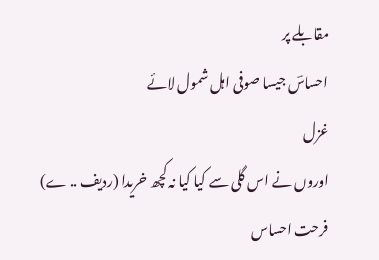مقابلے پر
احساسؔ جیسا صوفی اہل شمول لائے
غزل
اوروں نے اس گلی سے کیا کیا نہ کچھ خریدا (ردیف .. ے)
فرحت احساس